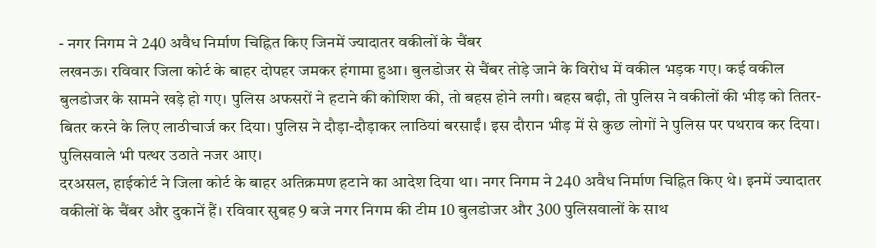- नगर निगम ने 240 अवैध निर्माण चिह्नित किए जिनमें ज्यादातर वकीलों के चैंबर
लखनऊ। रविवार जिला कोर्ट के बाहर दोपहर जमकर हंगामा हुआ। बुलडोजर से चैंबर तोड़े जाने के विरोध में वकील भड़क गए। कई वकील बुलडोजर के सामने खड़े हो गए। पुलिस अफसरों ने हटाने की कोशिश की, तो बहस होने लगी। बहस बढ़ी, तो पुलिस ने वकीलों की भीड़ को तितर-बितर करने के लिए लाठीचार्ज कर दिया। पुलिस ने दौड़ा-दौड़ाकर लाठियां बरसाईं। इस दौरान भीड़ में से कुछ लोगों ने पुलिस पर पथराव कर दिया। पुलिसवाले भी पत्थर उठाते नजर आए।
दरअसल, हाईकोर्ट ने जिला कोर्ट के बाहर अतिक्रमण हटाने का आदेश दिया था। नगर निगम ने 240 अवैध निर्माण चिह्नित किए थे। इनमें ज्यादातर वकीलों के चैंबर और दुकानें हैं। रविवार सुबह 9 बजे नगर निगम की टीम 10 बुलडोजर और 300 पुलिसवालों के साथ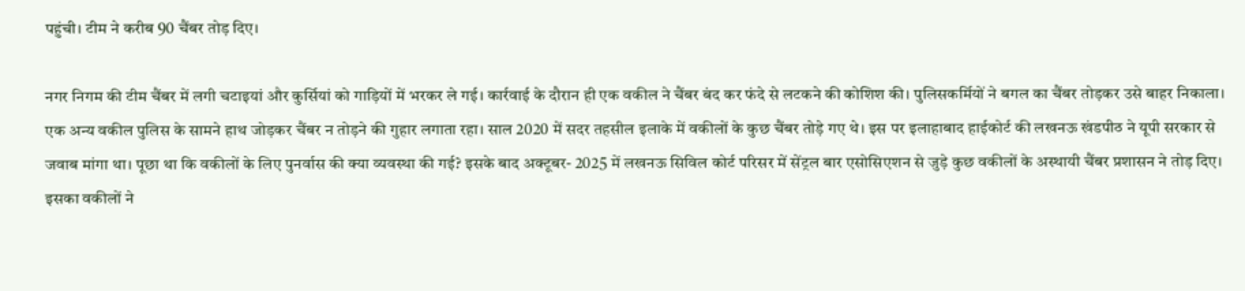पहुंची। टीम ने करीब 90 चैंबर तोड़ दिए।

नगर निगम की टीम चैंबर में लगी चटाइयां और कुर्सियां को गाड़ियों में भरकर ले गई। कार्रवाई के दौरान ही एक वकील ने चैंबर बंद कर फंदे से लटकने की कोशिश की। पुलिसकर्मियों ने बगल का चैंबर तोड़कर उसे बाहर निकाला। एक अन्य वकील पुलिस के सामने हाथ जोड़कर चैंबर न तोड़ने की गुहार लगाता रहा। साल 2020 में सदर तहसील इलाके में वकीलों के कुछ चैंबर तोड़े गए थे। इस पर इलाहाबाद हाईकोर्ट की लखनऊ खंडपीठ ने यूपी सरकार से जवाब मांगा था। पूछा था कि वकीलों के लिए पुनर्वास की क्या व्यवस्था की गई? इसके बाद अक्टूबर- 2025 में लखनऊ सिविल कोर्ट परिसर में सेंट्रल बार एसोसिएशन से जुड़े कुछ वकीलों के अस्थायी चैंबर प्रशासन ने तोड़ दिए। इसका वकीलों ने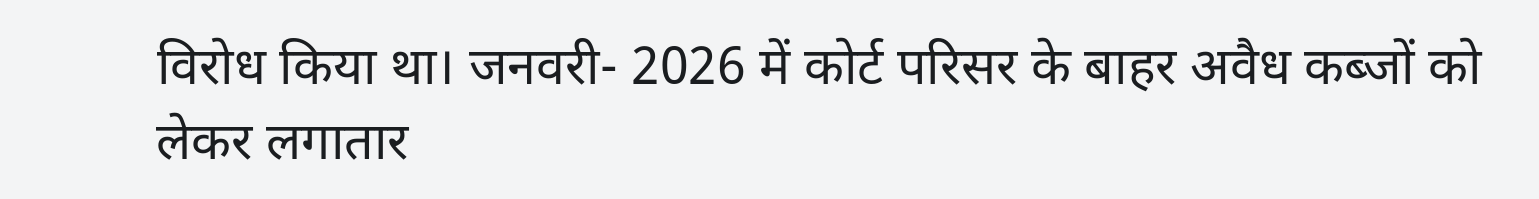विरोध किया था। जनवरी- 2026 में कोर्ट परिसर के बाहर अवैध कब्जों को लेकर लगातार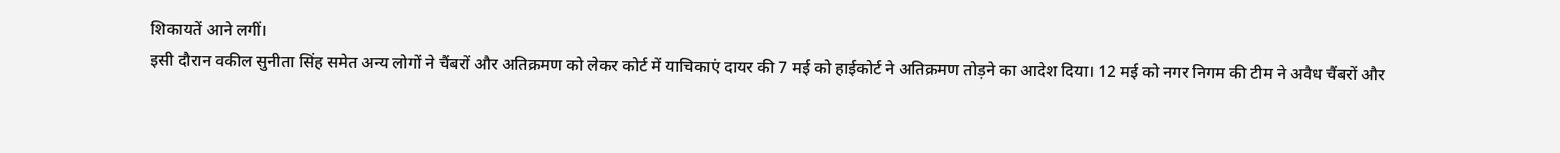शिकायतें आने लगीं।
इसी दौरान वकील सुनीता सिंह समेत अन्य लोगों ने चैंबरों और अतिक्रमण को लेकर कोर्ट में याचिकाएं दायर की 7 मई को हाईकोर्ट ने अतिक्रमण तोड़ने का आदेश दिया। 12 मई को नगर निगम की टीम ने अवैध चैंबरों और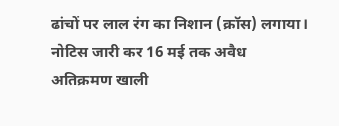ढांचों पर लाल रंग का निशान (क्रॉस) लगाया। नोटिस जारी कर 16 मई तक अवैध अतिक्रमण खाली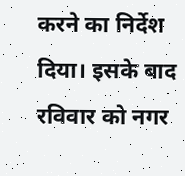करने का निर्देश दिया। इसके बाद रविवार को नगर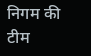निगम की टीम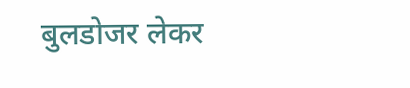बुलडोजर लेकर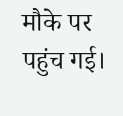मौके पर पहुंच गई।